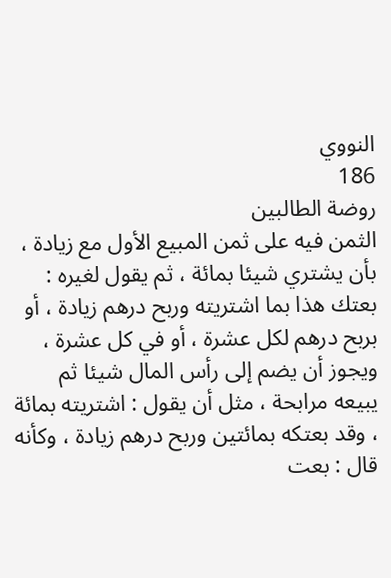النووي
186
روضة الطالبين
الثمن فيه على ثمن المبيع الأول مع زيادة ، بأن يشتري شيئا بمائة ، ثم يقول لغيره : بعتك هذا بما اشتريته وربح درهم زيادة ، أو بربح درهم لكل عشرة ، أو في كل عشرة ، ويجوز أن يضم إلى رأس المال شيئا ثم يبيعه مرابحة ، مثل أن يقول : اشتريته بمائة ، وقد بعتكه بمائتين وربح درهم زيادة ، وكأنه قال : بعت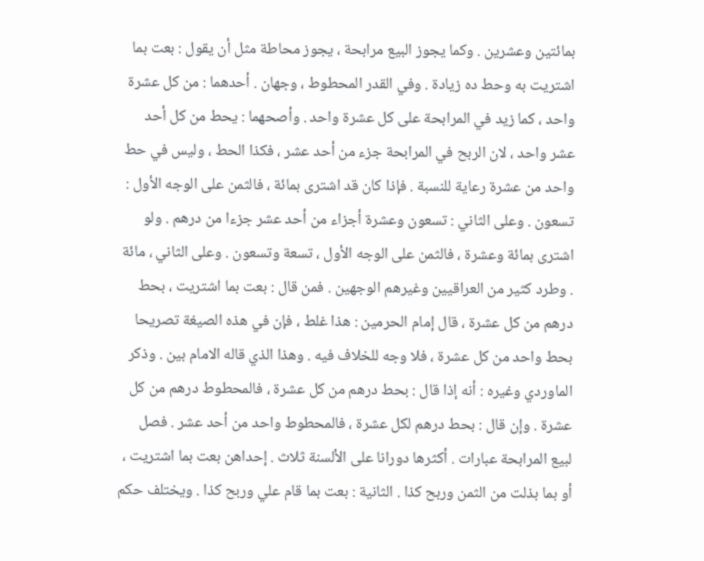بمائتين وعشرين . وكما يجوز البيع مرابحة ، يجوز محاطة مثل أن يقول : بعت بما اشتريت به وحط ده زيادة . وفي القدر المحطوط ، وجهان . أحدهما : من كل عشرة واحد ، كما زيد في المرابحة على كل عشرة واحد . وأصحهما : يحط من كل أحد عشر واحد ، لان الربح في المرابحة جزء من أحد عشر ، فكذا الحط ، وليس في حط واحد من عشرة رعاية للنسبة . فإذا كان قد اشترى بمائة ، فالثمن على الوجه الأول : تسعون . وعلى الثاني : تسعون وعشرة أجزاء من أحد عشر جزءا من درهم . ولو اشترى بمائة وعشرة ، فالثمن على الوجه الأول ، تسعة وتسعون . وعلى الثاني ، مائة . وطرد كثير من العراقيين وغيرهم الوجهين . فمن قال : بعت بما اشتريت ، بحط درهم من كل عشرة ، قال إمام الحرمين : هذا غلط ، فإن في هذه الصيغة تصريحا بحط واحد من كل عشرة ، فلا وجه للخلاف فيه . وهذا الذي قاله الامام بين . وذكر الماوردي وغيره : أنه إذا قال : بحط درهم من كل عشرة ، فالمحطوط درهم من كل عشرة . وإن قال : بحط درهم لكل عشرة ، فالمحطوط واحد من أحد عشر . فصل لبيع المرابحة عبارات . أكثرها دورانا على الألسنة ثلاث . إحداهن بعت بما اشتريت ، أو بما بذلت من الثمن وربح كذا . الثانية : بعت بما قام علي وربح كذا . ويختلف حكم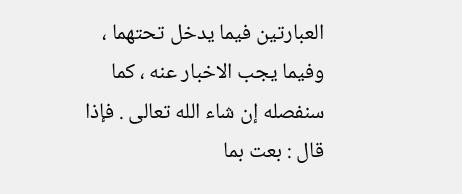العبارتين فيما يدخل تحتهما ، وفيما يجب الاخبار عنه ، كما سنفصله إن شاء الله تعالى . فإذا قال : بعت بما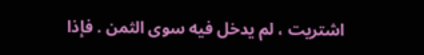اشتريت ، لم يدخل فيه سوى الثمن . فإذا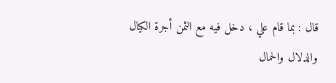قال : بما قام علي ، دخل فيه مع الثمن أجرة الكيال والدلال والحمال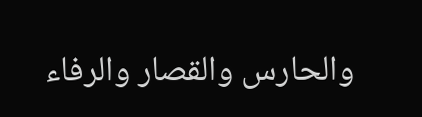والحارس والقصار والرفاء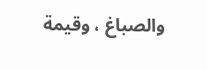والصباغ ، وقيمة